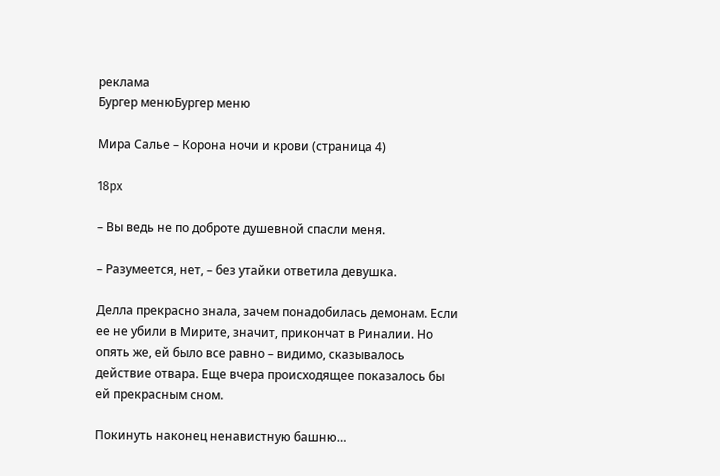реклама
Бургер менюБургер меню

Мира Салье – Корона ночи и крови (страница 4)

18px

– Вы ведь не по доброте душевной спасли меня.

– Разумеется, нет, – без утайки ответила девушка.

Делла прекрасно знала, зачем понадобилась демонам. Если ее не убили в Мирите, значит, прикончат в Риналии. Но опять же, ей было все равно – видимо, сказывалось действие отвара. Еще вчера происходящее показалось бы ей прекрасным сном.

Покинуть наконец ненавистную башню…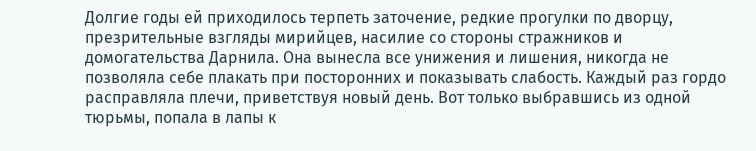Долгие годы ей приходилось терпеть заточение, редкие прогулки по дворцу, презрительные взгляды мирийцев, насилие со стороны стражников и домогательства Дарнила. Она вынесла все унижения и лишения, никогда не позволяла себе плакать при посторонних и показывать слабость. Каждый раз гордо расправляла плечи, приветствуя новый день. Вот только выбравшись из одной тюрьмы, попала в лапы к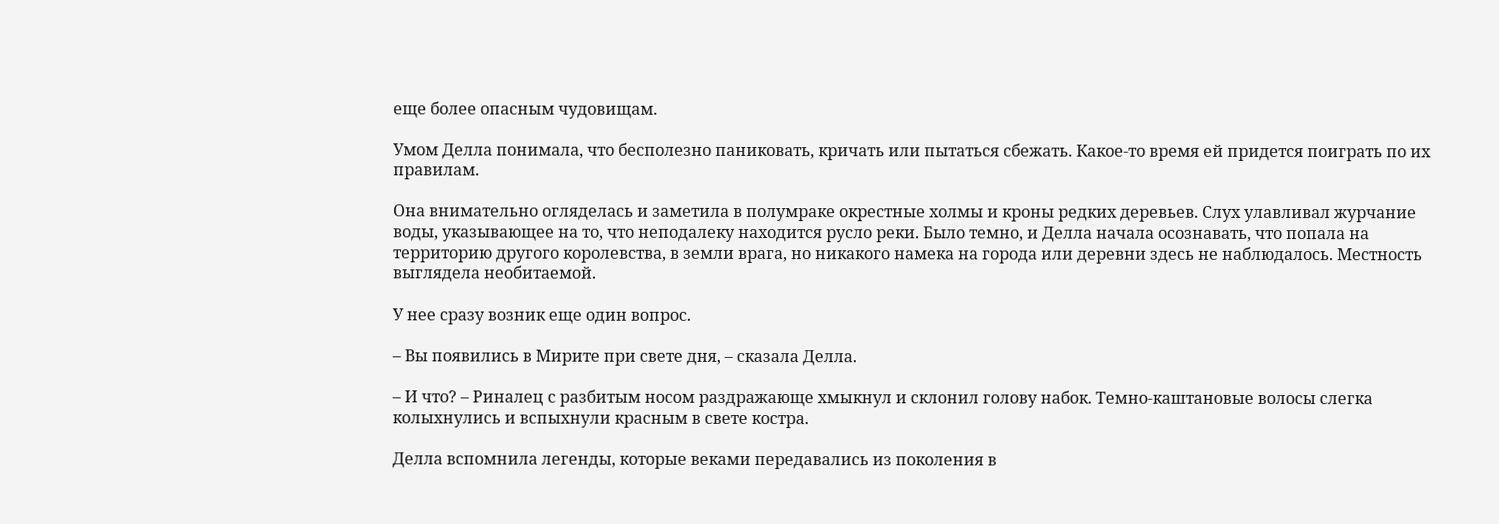еще более опасным чудовищам.

Умом Делла понимала, что бесполезно паниковать, кричать или пытаться сбежать. Какое-то время ей придется поиграть по их правилам.

Она внимательно огляделась и заметила в полумраке окрестные холмы и кроны редких деревьев. Слух улавливал журчание воды, указывающее на то, что неподалеку находится русло реки. Было темно, и Делла начала осознавать, что попала на территорию другого королевства, в земли врага, но никакого намека на города или деревни здесь не наблюдалось. Местность выглядела необитаемой.

У нее сразу возник еще один вопрос.

– Вы появились в Мирите при свете дня, – сказала Делла.

– И что? – Риналец с разбитым носом раздражающе хмыкнул и склонил голову набок. Темно-каштановые волосы слегка колыхнулись и вспыхнули красным в свете костра.

Делла вспомнила легенды, которые веками передавались из поколения в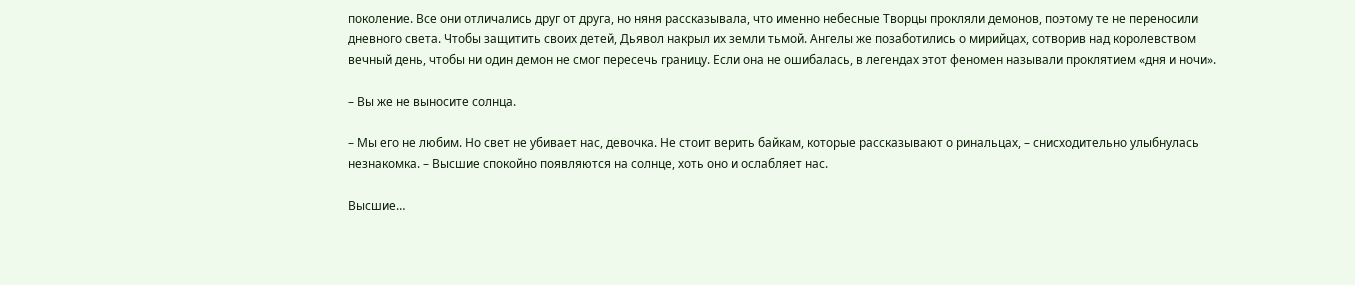поколение. Все они отличались друг от друга, но няня рассказывала, что именно небесные Творцы прокляли демонов, поэтому те не переносили дневного света. Чтобы защитить своих детей, Дьявол накрыл их земли тьмой. Ангелы же позаботились о мирийцах, сотворив над королевством вечный день, чтобы ни один демон не смог пересечь границу. Если она не ошибалась, в легендах этот феномен называли проклятием «дня и ночи».

– Вы же не выносите солнца.

– Мы его не любим. Но свет не убивает нас, девочка. Не стоит верить байкам, которые рассказывают о ринальцах, – снисходительно улыбнулась незнакомка. – Высшие спокойно появляются на солнце, хоть оно и ослабляет нас.

Высшие…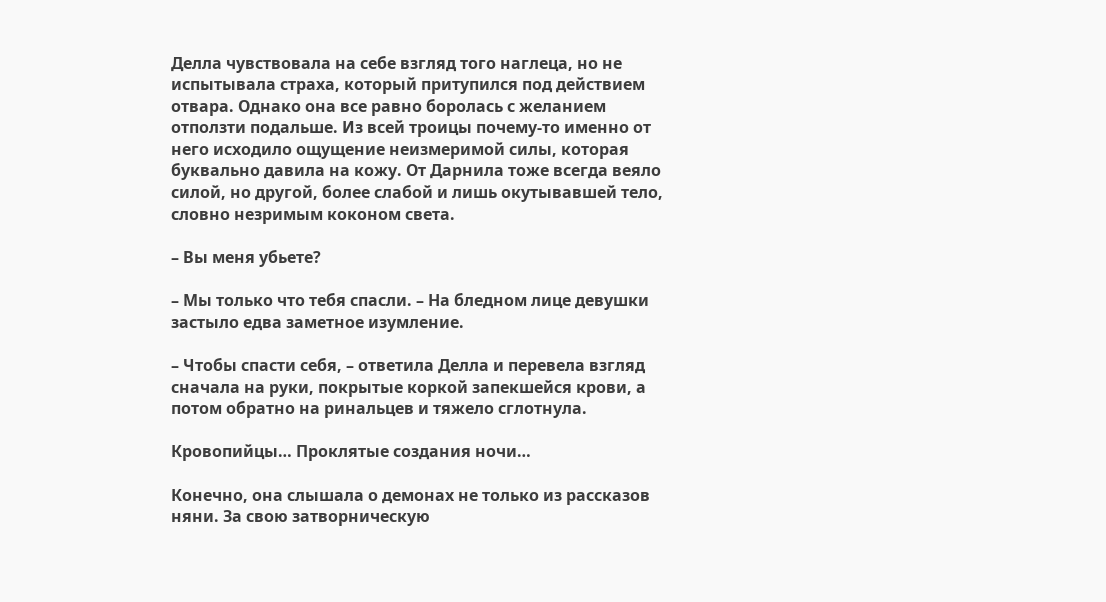Делла чувствовала на себе взгляд того наглеца, но не испытывала страха, который притупился под действием отвара. Однако она все равно боролась с желанием отползти подальше. Из всей троицы почему-то именно от него исходило ощущение неизмеримой силы, которая буквально давила на кожу. От Дарнила тоже всегда веяло силой, но другой, более слабой и лишь окутывавшей тело, словно незримым коконом света.

– Вы меня убьете?

– Мы только что тебя спасли. – На бледном лице девушки застыло едва заметное изумление.

– Чтобы спасти себя, – ответила Делла и перевела взгляд сначала на руки, покрытые коркой запекшейся крови, а потом обратно на ринальцев и тяжело сглотнула.

Кровопийцы… Проклятые создания ночи…

Конечно, она слышала о демонах не только из рассказов няни. За свою затворническую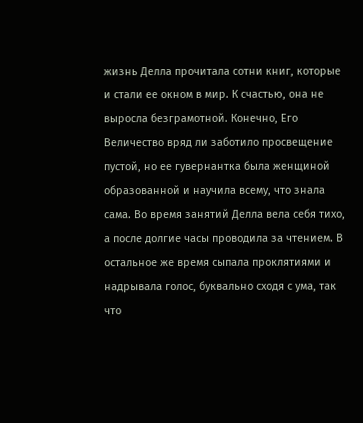жизнь Делла прочитала сотни книг, которые и стали ее окном в мир. К счастью, она не выросла безграмотной. Конечно, Его Величество вряд ли заботило просвещение пустой, но ее гувернантка была женщиной образованной и научила всему, что знала сама. Во время занятий Делла вела себя тихо, а после долгие часы проводила за чтением. В остальное же время сыпала проклятиями и надрывала голос, буквально сходя с ума, так что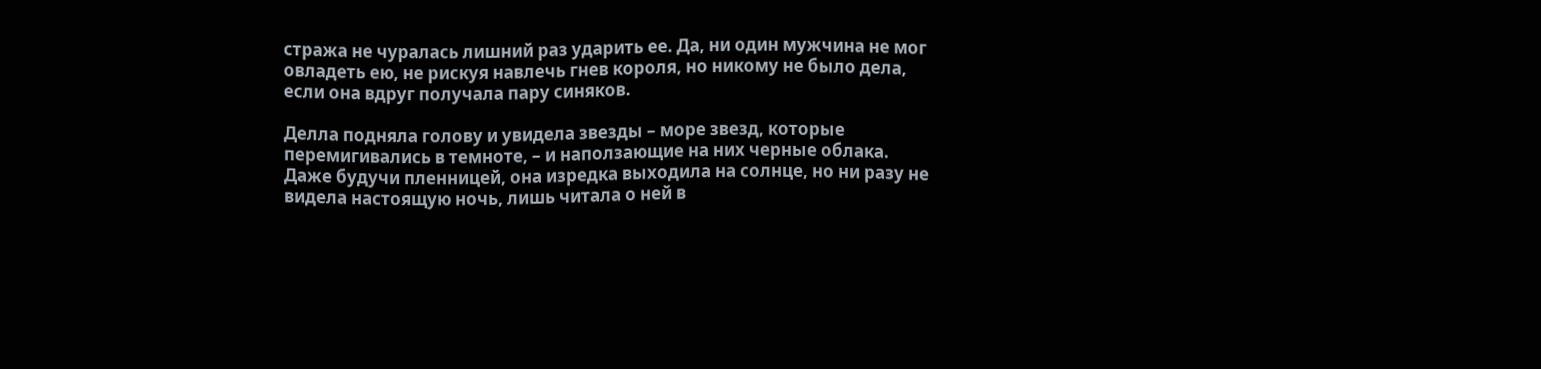стража не чуралась лишний раз ударить ее. Да, ни один мужчина не мог овладеть ею, не рискуя навлечь гнев короля, но никому не было дела, если она вдруг получала пару синяков.

Делла подняла голову и увидела звезды – море звезд, которые перемигивались в темноте, – и наползающие на них черные облака. Даже будучи пленницей, она изредка выходила на солнце, но ни разу не видела настоящую ночь, лишь читала о ней в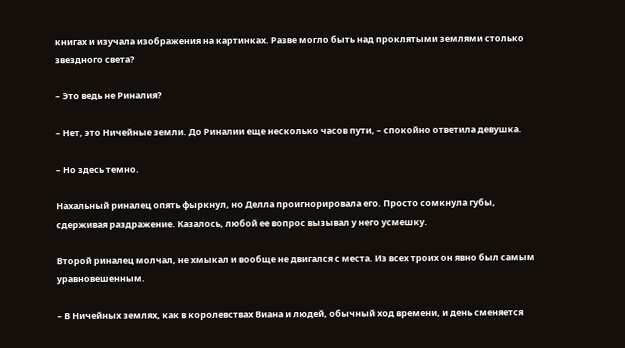книгах и изучала изображения на картинках. Разве могло быть над проклятыми землями столько звездного света?

– Это ведь не Риналия?

– Нет, это Ничейные земли. До Риналии еще несколько часов пути, – спокойно ответила девушка.

– Но здесь темно.

Нахальный риналец опять фыркнул, но Делла проигнорировала его. Просто сомкнула губы, сдерживая раздражение. Казалось, любой ее вопрос вызывал у него усмешку.

Второй риналец молчал, не хмыкал и вообще не двигался с места. Из всех троих он явно был самым уравновешенным.

– В Ничейных землях, как в королевствах Виана и людей, обычный ход времени, и день сменяется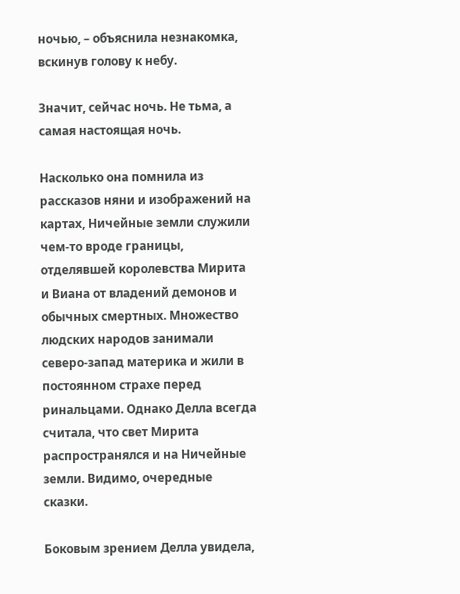ночью, – объяснила незнакомка, вскинув голову к небу.

Значит, сейчас ночь. Не тьма, а самая настоящая ночь.

Насколько она помнила из рассказов няни и изображений на картах, Ничейные земли служили чем-то вроде границы, отделявшей королевства Мирита и Виана от владений демонов и обычных смертных. Множество людских народов занимали северо-запад материка и жили в постоянном страхе перед ринальцами. Однако Делла всегда считала, что свет Мирита распространялся и на Ничейные земли. Видимо, очередные сказки.

Боковым зрением Делла увидела,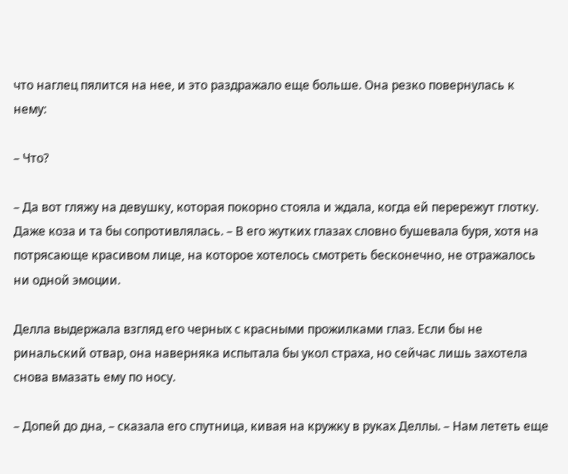что наглец пялится на нее, и это раздражало еще больше. Она резко повернулась к нему:

– Что?

– Да вот гляжу на девушку, которая покорно стояла и ждала, когда ей перережут глотку. Даже коза и та бы сопротивлялась. – В его жутких глазах словно бушевала буря, хотя на потрясающе красивом лице, на которое хотелось смотреть бесконечно, не отражалось ни одной эмоции.

Делла выдержала взгляд его черных с красными прожилками глаз. Если бы не ринальский отвар, она наверняка испытала бы укол страха, но сейчас лишь захотела снова вмазать ему по носу.

– Допей до дна, – сказала его спутница, кивая на кружку в руках Деллы. – Нам лететь еще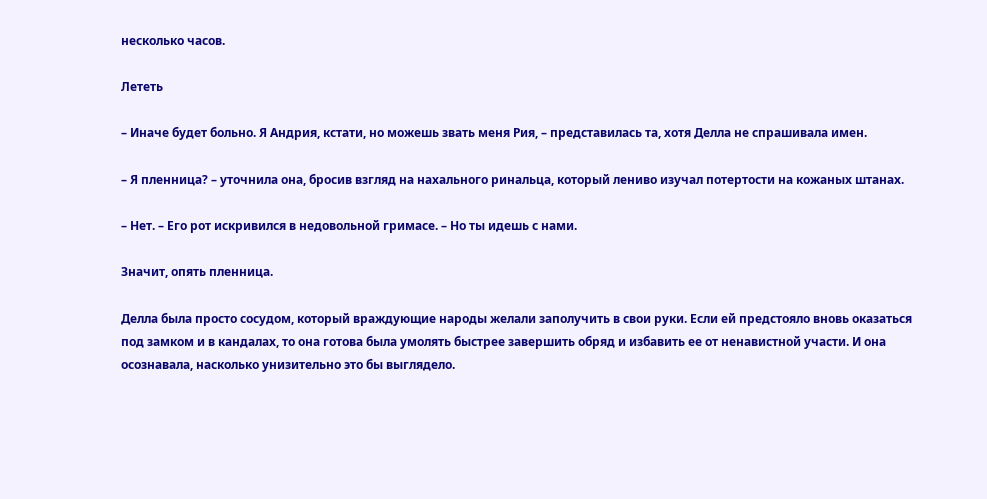несколько часов.

Лететь

– Иначе будет больно. Я Андрия, кстати, но можешь звать меня Рия, – представилась та, хотя Делла не спрашивала имен.

– Я пленница? – уточнила она, бросив взгляд на нахального ринальца, который лениво изучал потертости на кожаных штанах.

– Нет. – Его рот искривился в недовольной гримасе. – Но ты идешь с нами.

Значит, опять пленница.

Делла была просто сосудом, который враждующие народы желали заполучить в свои руки. Если ей предстояло вновь оказаться под замком и в кандалах, то она готова была умолять быстрее завершить обряд и избавить ее от ненавистной участи. И она осознавала, насколько унизительно это бы выглядело.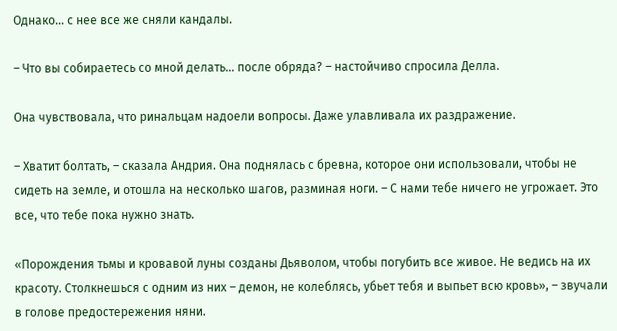Однако… с нее все же сняли кандалы.

– Что вы собираетесь со мной делать… после обряда? – настойчиво спросила Делла.

Она чувствовала, что ринальцам надоели вопросы. Даже улавливала их раздражение.

– Хватит болтать, – сказала Андрия. Она поднялась с бревна, которое они использовали, чтобы не сидеть на земле, и отошла на несколько шагов, разминая ноги. – С нами тебе ничего не угрожает. Это все, что тебе пока нужно знать.

«Порождения тьмы и кровавой луны созданы Дьяволом, чтобы погубить все живое. Не ведись на их красоту. Столкнешься с одним из них – демон, не колеблясь, убьет тебя и выпьет всю кровь», – звучали в голове предостережения няни.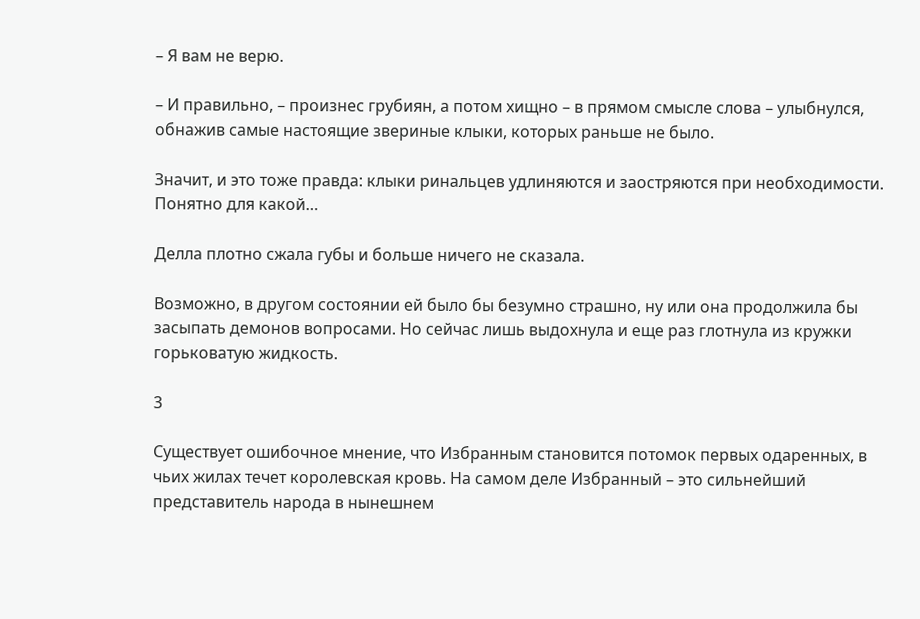– Я вам не верю.

– И правильно, – произнес грубиян, а потом хищно – в прямом смысле слова – улыбнулся, обнажив самые настоящие звериные клыки, которых раньше не было.

Значит, и это тоже правда: клыки ринальцев удлиняются и заостряются при необходимости. Понятно для какой…

Делла плотно сжала губы и больше ничего не сказала.

Возможно, в другом состоянии ей было бы безумно страшно, ну или она продолжила бы засыпать демонов вопросами. Но сейчас лишь выдохнула и еще раз глотнула из кружки горьковатую жидкость.

3

Существует ошибочное мнение, что Избранным становится потомок первых одаренных, в чьих жилах течет королевская кровь. На самом деле Избранный – это сильнейший представитель народа в нынешнем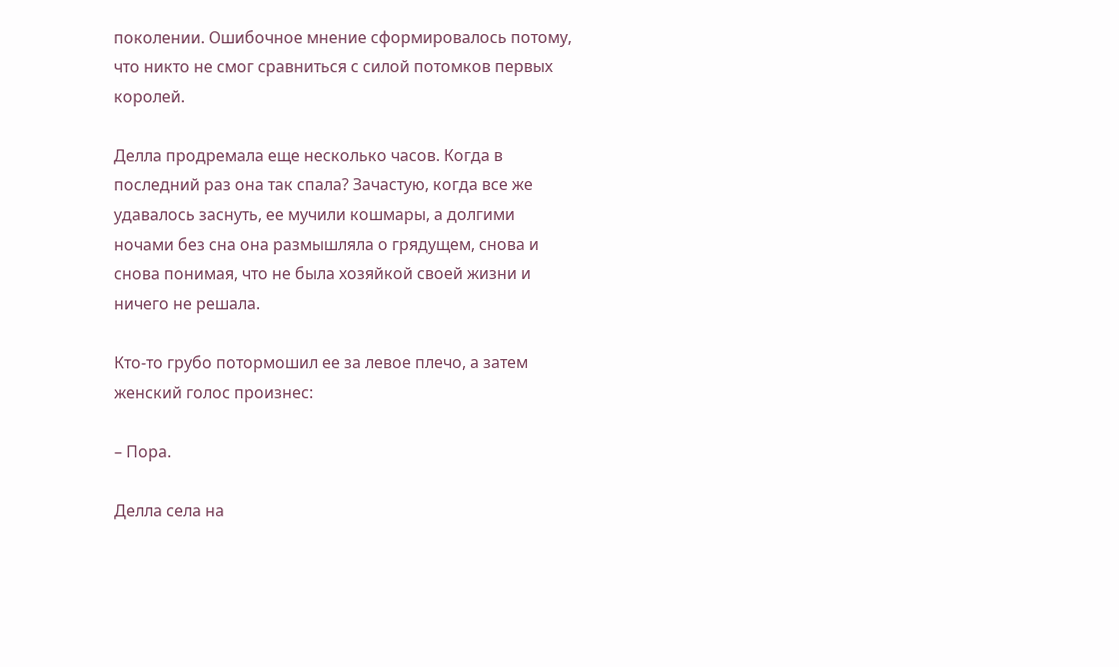поколении. Ошибочное мнение сформировалось потому, что никто не смог сравниться с силой потомков первых королей.

Делла продремала еще несколько часов. Когда в последний раз она так спала? Зачастую, когда все же удавалось заснуть, ее мучили кошмары, а долгими ночами без сна она размышляла о грядущем, снова и снова понимая, что не была хозяйкой своей жизни и ничего не решала.

Кто-то грубо потормошил ее за левое плечо, а затем женский голос произнес:

– Пора.

Делла села на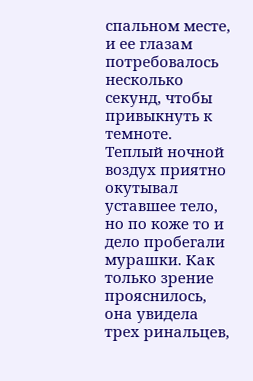спальном месте, и ее глазам потребовалось несколько секунд, чтобы привыкнуть к темноте. Теплый ночной воздух приятно окутывал уставшее тело, но по коже то и дело пробегали мурашки. Как только зрение прояснилось, она увидела трех ринальцев,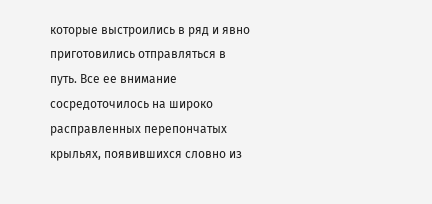которые выстроились в ряд и явно приготовились отправляться в путь. Все ее внимание сосредоточилось на широко расправленных перепончатых крыльях, появившихся словно из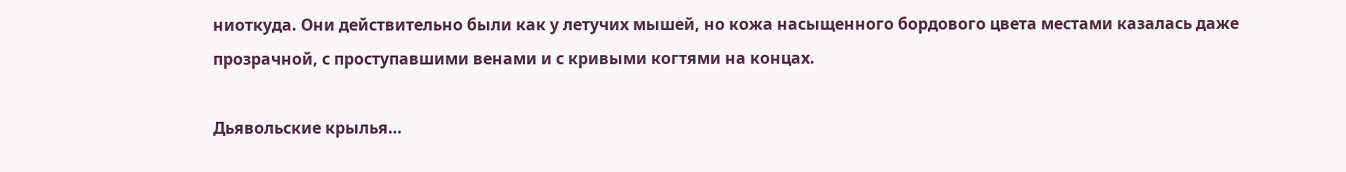ниоткуда. Они действительно были как у летучих мышей, но кожа насыщенного бордового цвета местами казалась даже прозрачной, с проступавшими венами и с кривыми когтями на концах.

Дьявольские крылья…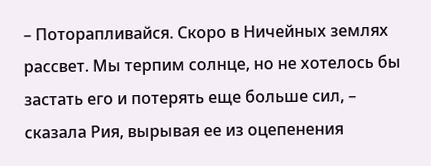– Поторапливайся. Скоро в Ничейных землях рассвет. Мы терпим солнце, но не хотелось бы застать его и потерять еще больше сил, – сказала Рия, вырывая ее из оцепенения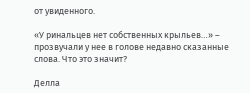от увиденного.

«У ринальцев нет собственных крыльев…» – прозвучали у нее в голове недавно сказанные слова. Что это значит?

Делла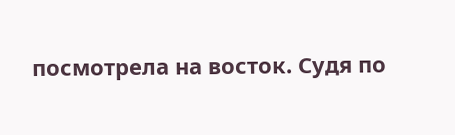посмотрела на восток. Судя по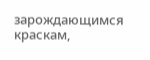зарождающимся краскам,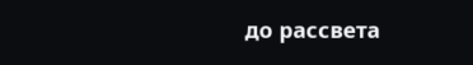до рассвета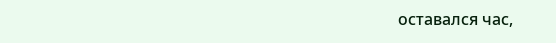оставался час,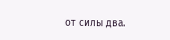от силы два.